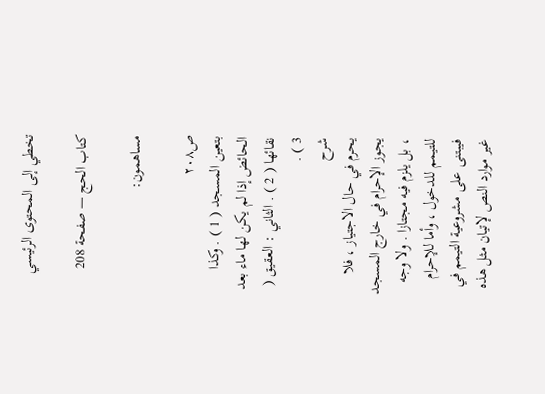تخطي إلى المحتوى الرئيسي

كتاب الحج — صفحة 208

مساهمون:

ص٢٠٨
بتعين المسجد ( 1 ) . وكذا الحائض إذا لم يكن لها ماء بعد نقائها ( 2 ) . الثاني : العقيق ( 3 ) .
شرح
يحرم في حال الاجتياز ، فلا يجوز الإحرام في خارج المسجد ، بل يلزم فيه مجتازا . ولا وجه للتيمم للدخول ، وأما للإحرام فيبتنى على مشروعية التيمم في غير موارد النص لإتيان مثل هذه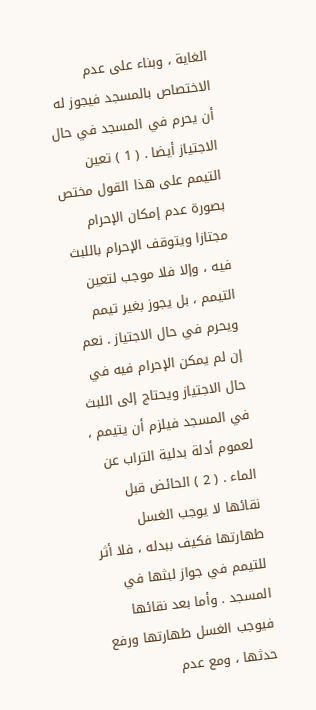الغاية ، وبناء على عدم الاختصاص بالمسجد فيجوز له أن يحرم في المسجد في حال الاجتياز أيضا . ( 1 ) تعين التيمم على هذا القول مختص بصورة عدم إمكان الإحرام مجتازا ويتوقف الإحرام باللبث فيه ، وإلا فلا موجب لتعين التيمم ، بل يجوز بغير تيمم ويحرم في حال الاجتياز . نعم إن لم يمكن الإحرام فيه في حال الاجتياز ويحتاج إلى اللبث في المسجد فيلزم أن يتيمم ، لعموم أدلة بدلية التراب عن الماء . ( 2 ) الحائض قبل نقائها لا يوجب الغسل طهارتها فكيف ببدله ، فلا أثر للتيمم في جواز لبثها في المسجد . وأما بعد نقائها فيوجب الغسل طهارتها ورفع حدثها ، ومع عدم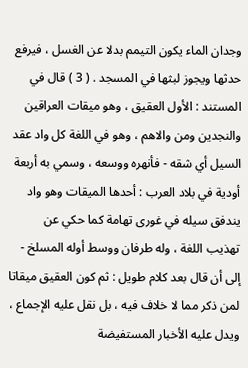وجدان الماء يكون التيمم بدلا عن الغسل ، فيرفع حدثها ويجوز لبثها في المسجد . ( 3 ) قال في المستند : الأول العقيق ، وهو ميقات العراقين والنجدين ومن والاهم ، وهو في اللغة كل واد عقد السيل أي شقه - فأنهره ووسعه ، وسمي به أربعة أودية في بلاد العرب : أحدها الميقات وهو واد يندفق سيله في غورى تهامة كما حكي عن تهذيب اللغة ، وله طرفان ووسط أوله المسلخ - إلى أن قال بعد كلام طويل : ثم كون العقيق ميقاتا لمن ذكر مما لا خلاف فيه ، بل نقل عليه الإجماع ، ويدل عليه الأخبار المستفيضة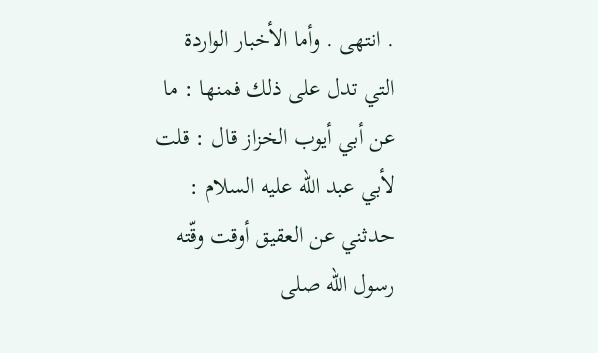. انتهى . وأما الأخبار الواردة التي تدل على ذلك فمنها : ما عن أبي أيوب الخزاز قال : قلت لأبي عبد اللّه عليه السلام : حدثني عن العقيق أوقت وقّته رسول اللّه صلى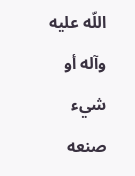اللّه عليه وآله أو شيء صنعه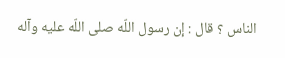الناس ؟ قال : إن رسول اللّه صلى اللّه عليه وآله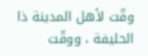وقّت لأهل المدينة ذا الحليفة ، ووقّت